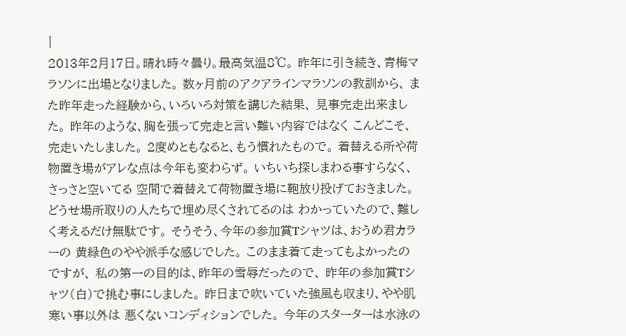|
2013年2月17日。晴れ時々曇り。最高気温8℃。 昨年に引き続き、青梅マラソンに出場となりました。 数ヶ月前のアクアラインマラソンの教訓から、 また昨年走った経験から、いろいろ対策を講じた結果、 見事完走出来ました。 昨年のような、胸を張って完走と言い難い内容ではなく こんどこそ、完走いたしました。 2度めともなると、もう慣れたもので。 着替える所や荷物置き場がアレな点は今年も変わらず。 いちいち探しまわる事すらなく、さっさと空いてる 空間で着替えて荷物置き場に鞄放り投げておきました。 どうせ場所取りの人たちで埋め尽くされてるのは わかっていたので、難しく考えるだけ無駄です。 そうそう、今年の参加賞Tシャツは、おうめ君カラーの 黄緑色のやや派手な感じでした。 このまま着て走ってもよかったのですが、 私の第一の目的は、昨年の雪辱だったので、 昨年の参加賞Tシャツ(白)で挑む事にしました。 昨日まで吹いていた強風も収まり、やや肌寒い事以外は 悪くないコンディションでした。 今年のスターターは水泳の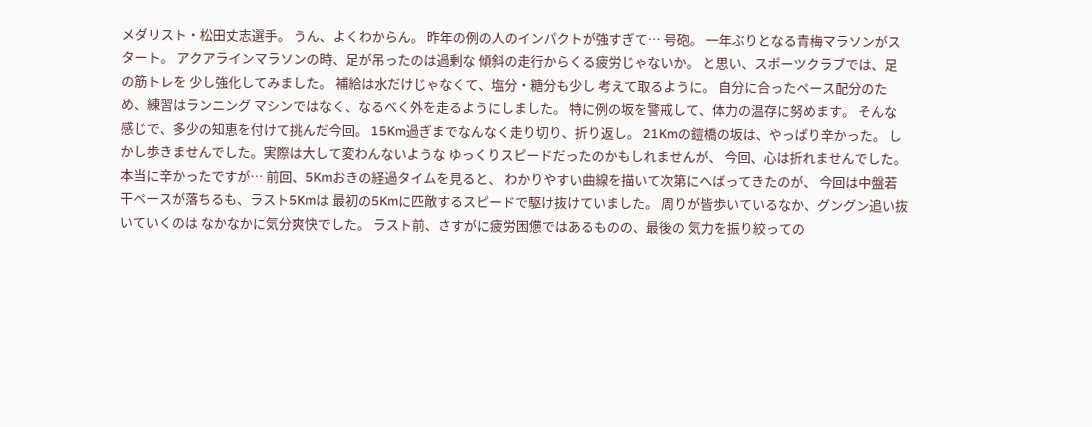メダリスト・松田丈志選手。 うん、よくわからん。 昨年の例の人のインパクトが強すぎて… 号砲。 一年ぶりとなる青梅マラソンがスタート。 アクアラインマラソンの時、足が吊ったのは過剰な 傾斜の走行からくる疲労じゃないか。 と思い、スポーツクラブでは、足の筋トレを 少し強化してみました。 補給は水だけじゃなくて、塩分・糖分も少し 考えて取るように。 自分に合ったペース配分のため、練習はランニング マシンではなく、なるべく外を走るようにしました。 特に例の坂を警戒して、体力の温存に努めます。 そんな感じで、多少の知恵を付けて挑んだ今回。 15Km過ぎまでなんなく走り切り、折り返し。 21Kmの鎧橋の坂は、やっぱり辛かった。 しかし歩きませんでした。実際は大して変わんないような ゆっくりスピードだったのかもしれませんが、 今回、心は折れませんでした。本当に辛かったですが… 前回、5Kmおきの経過タイムを見ると、 わかりやすい曲線を描いて次第にへばってきたのが、 今回は中盤若干ペースが落ちるも、ラスト5Kmは 最初の5Kmに匹敵するスピードで駆け抜けていました。 周りが皆歩いているなか、グングン追い抜いていくのは なかなかに気分爽快でした。 ラスト前、さすがに疲労困憊ではあるものの、最後の 気力を振り絞っての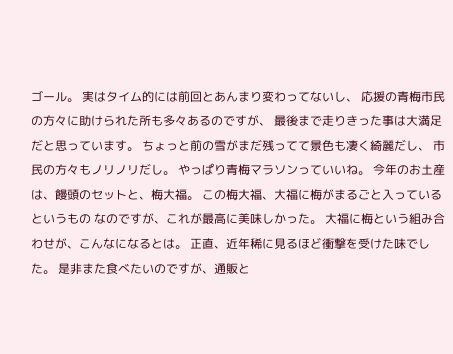ゴール。 実はタイム的には前回とあんまり変わってないし、 応援の青梅市民の方々に助けられた所も多々あるのですが、 最後まで走りきった事は大満足だと思っています。 ちょっと前の雪がまだ残ってて景色も凄く綺麗だし、 市民の方々もノリノリだし。 やっぱり青梅マラソンっていいね。 今年のお土産は、饅頭のセットと、梅大福。 この梅大福、大福に梅がまるごと入っているというもの なのですが、これが最高に美味しかった。 大福に梅という組み合わせが、こんなになるとは。 正直、近年稀に見るほど衝撃を受けた味でした。 是非また食べたいのですが、通販と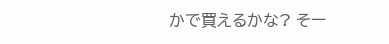かで買えるかな? そー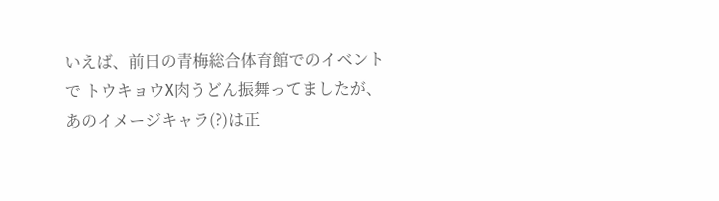いえば、前日の青梅総合体育館でのイベントで トウキョウX肉うどん振舞ってましたが、 あのイメージキャラ(?)は正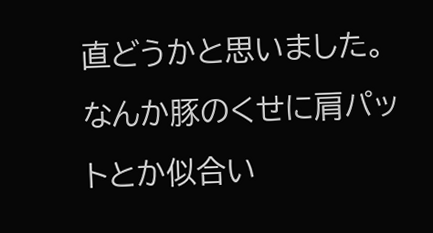直どうかと思いました。 なんか豚のくせに肩パットとか似合い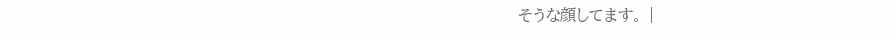そうな顔してます。 |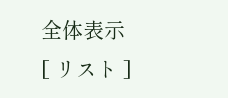全体表示
[ リスト ]